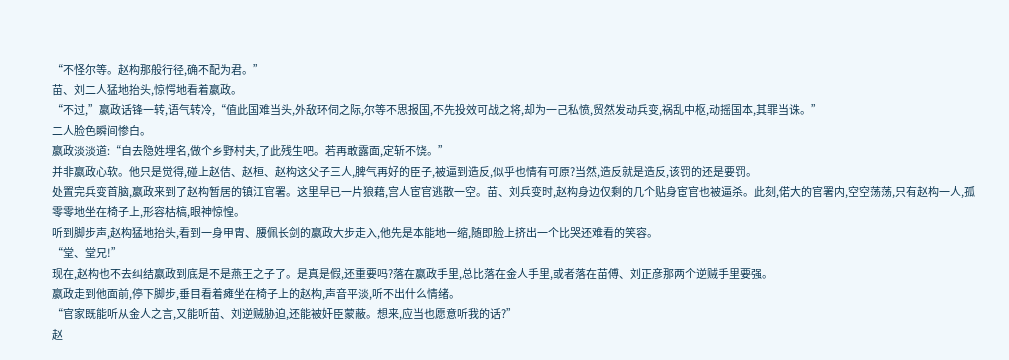“不怪尔等。赵构那般行径,确不配为君。”
苗、刘二人猛地抬头,惊愕地看着嬴政。
“不过,”嬴政话锋一转,语气转冷,“值此国难当头,外敌环伺之际,尔等不思报国,不先投效可战之将,却为一己私愤,贸然发动兵变,祸乱中枢,动摇国本,其罪当诛。”
二人脸色瞬间惨白。
嬴政淡淡道:“自去隐姓埋名,做个乡野村夫,了此残生吧。若再敢露面,定斩不饶。”
并非嬴政心软。他只是觉得,碰上赵佶、赵桓、赵构这父子三人,脾气再好的臣子,被逼到造反,似乎也情有可原?当然,造反就是造反,该罚的还是要罚。
处置完兵变首脑,嬴政来到了赵构暂居的镇江官署。这里早已一片狼藉,宫人宦官逃散一空。苗、刘兵变时,赵构身边仅剩的几个贴身宦官也被逼杀。此刻,偌大的官署内,空空荡荡,只有赵构一人,孤零零地坐在椅子上,形容枯槁,眼神惊惶。
听到脚步声,赵构猛地抬头,看到一身甲胄、腰佩长剑的嬴政大步走入,他先是本能地一缩,随即脸上挤出一个比哭还难看的笑容。
“堂、堂兄!”
现在,赵构也不去纠结嬴政到底是不是燕王之子了。是真是假,还重要吗?落在嬴政手里,总比落在金人手里,或者落在苗傅、刘正彦那两个逆贼手里要强。
嬴政走到他面前,停下脚步,垂目看着瘫坐在椅子上的赵构,声音平淡,听不出什么情绪。
“官家既能听从金人之言,又能听苗、刘逆贼胁迫,还能被奸臣蒙蔽。想来,应当也愿意听我的话?”
赵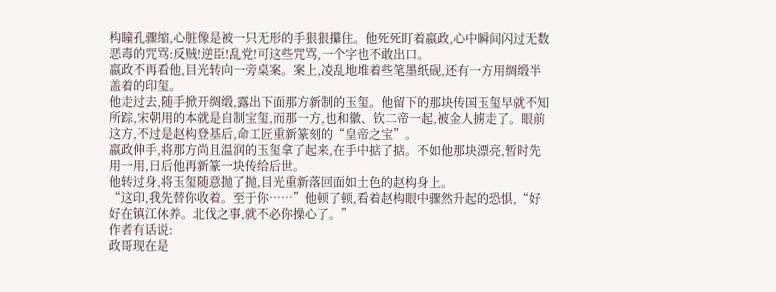构瞳孔骤缩,心脏像是被一只无形的手狠狠攥住。他死死盯着嬴政,心中瞬间闪过无数恶毒的咒骂:反贼!逆臣!乱党!可这些咒骂,一个字也不敢出口。
嬴政不再看他,目光转向一旁桌案。案上,凌乱地堆着些笔墨纸砚,还有一方用绸缎半盖着的印玺。
他走过去,随手掀开绸缎,露出下面那方新制的玉玺。他留下的那块传国玉玺早就不知所踪,宋朝用的本就是自制宝玺,而那一方,也和徽、钦二帝一起,被金人掳走了。眼前这方,不过是赵构登基后,命工匠重新篆刻的“皇帝之宝”。
嬴政伸手,将那方尚且温润的玉玺拿了起来,在手中掂了掂。不如他那块漂亮,暂时先用一用,日后他再新篆一块传给后世。
他转过身,将玉玺随意抛了抛,目光重新落回面如土色的赵构身上。
“这印,我先替你收着。至于你……”他顿了顿,看着赵构眼中骤然升起的恐惧,“好好在镇江休养。北伐之事,就不必你操心了。”
作者有话说:
政哥现在是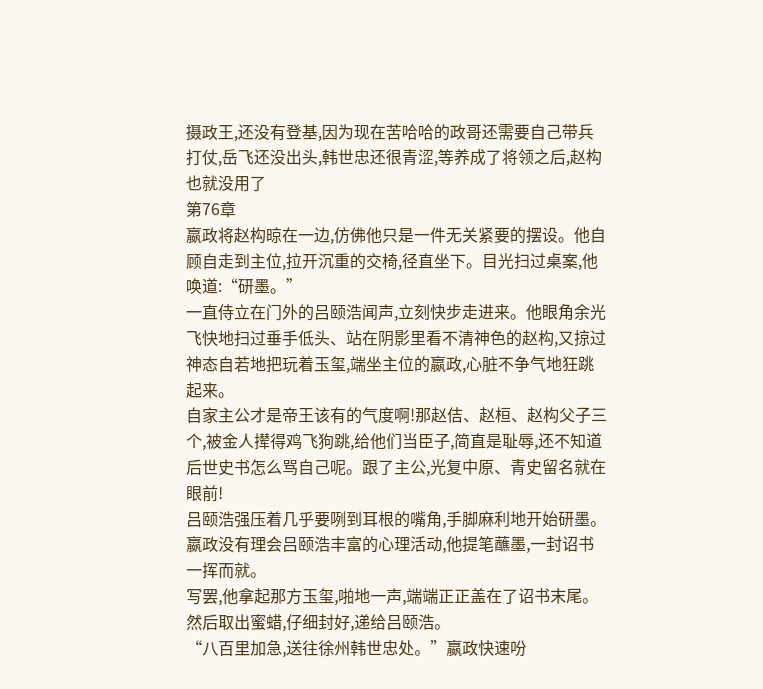摄政王,还没有登基,因为现在苦哈哈的政哥还需要自己带兵打仗,岳飞还没出头,韩世忠还很青涩,等养成了将领之后,赵构也就没用了
第76章
嬴政将赵构晾在一边,仿佛他只是一件无关紧要的摆设。他自顾自走到主位,拉开沉重的交椅,径直坐下。目光扫过桌案,他唤道:“研墨。”
一直侍立在门外的吕颐浩闻声,立刻快步走进来。他眼角余光飞快地扫过垂手低头、站在阴影里看不清神色的赵构,又掠过神态自若地把玩着玉玺,端坐主位的嬴政,心脏不争气地狂跳起来。
自家主公才是帝王该有的气度啊!那赵佶、赵桓、赵构父子三个,被金人撵得鸡飞狗跳,给他们当臣子,简直是耻辱,还不知道后世史书怎么骂自己呢。跟了主公,光复中原、青史留名就在眼前!
吕颐浩强压着几乎要咧到耳根的嘴角,手脚麻利地开始研墨。
嬴政没有理会吕颐浩丰富的心理活动,他提笔蘸墨,一封诏书一挥而就。
写罢,他拿起那方玉玺,啪地一声,端端正正盖在了诏书末尾。然后取出蜜蜡,仔细封好,递给吕颐浩。
“八百里加急,送往徐州韩世忠处。”嬴政快速吩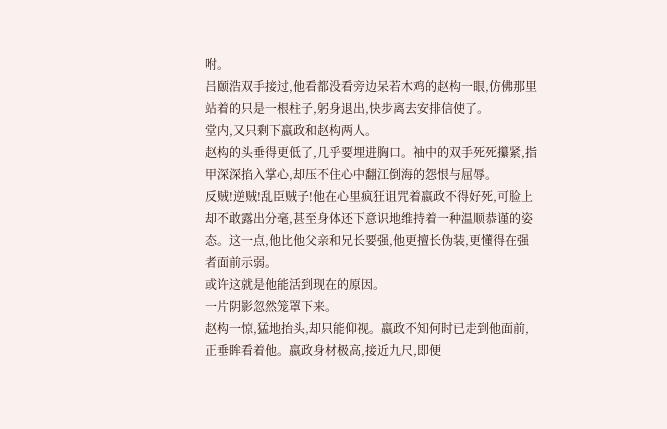咐。
吕颐浩双手接过,他看都没看旁边呆若木鸡的赵构一眼,仿佛那里站着的只是一根柱子,躬身退出,快步离去安排信使了。
堂内,又只剩下嬴政和赵构两人。
赵构的头垂得更低了,几乎要埋进胸口。袖中的双手死死攥紧,指甲深深掐入掌心,却压不住心中翻江倒海的怨恨与屈辱。
反贼!逆贼!乱臣贼子!他在心里疯狂诅咒着嬴政不得好死,可脸上却不敢露出分毫,甚至身体还下意识地维持着一种温顺恭谨的姿态。这一点,他比他父亲和兄长要强,他更擅长伪装,更懂得在强者面前示弱。
或许这就是他能活到现在的原因。
一片阴影忽然笼罩下来。
赵构一惊,猛地抬头,却只能仰视。嬴政不知何时已走到他面前,正垂眸看着他。嬴政身材极高,接近九尺,即便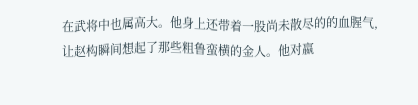在武将中也属高大。他身上还带着一股尚未散尽的的血腥气,让赵构瞬间想起了那些粗鲁蛮横的金人。他对嬴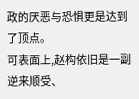政的厌恶与恐惧更是达到了顶点。
可表面上,赵构依旧是一副逆来顺受、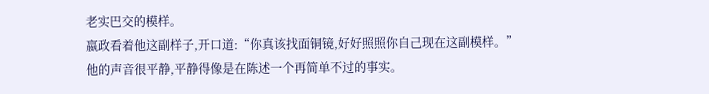老实巴交的模样。
嬴政看着他这副样子,开口道:“你真该找面铜镜,好好照照你自己现在这副模样。”
他的声音很平静,平静得像是在陈述一个再简单不过的事实。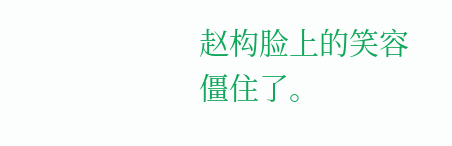赵构脸上的笑容僵住了。